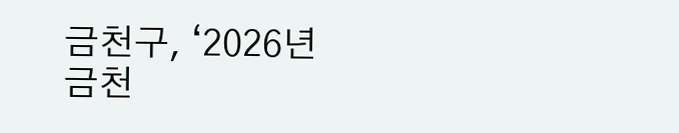금천구, ‘2026년 금천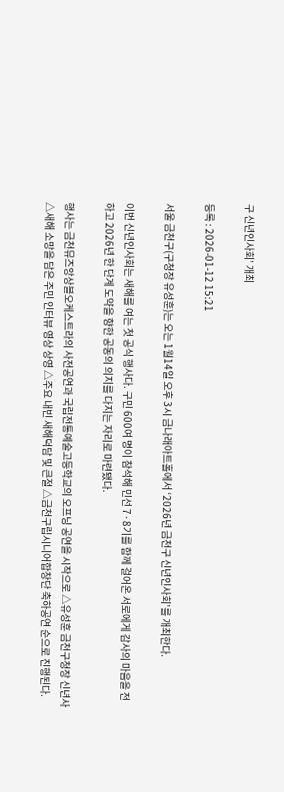구 신년인사회’ 개최

등록 : 2026-01-12 15:21

서울 금천구(구청장 유성훈)는 오는 1월14일 오후 3시 금나래아트홀에서 ‘2026년 금천구 신년인사회’를 개최한다.

이번 신년인사회는 새해를 여는 첫 공식 행사다. 구민 600여 명이 참석해 민선 7·8기를 함께 걸어온 서로에게 감사의 마음을 전하고 2026년 한 단계 도약을 향한 공동의 의지를 다지는 자리로 마련됐다.

행사는 금천뮤즈앙상블오케스트라의 사전공연과 국립전통예술고등학교의 오프닝 공연을 시작으로 △유성훈 금천구청장 신년사 △새해 소망을 담은 주민 인터뷰 영상 상영 △주요 내빈 새해덕담 및 큰절 △금천구립시니어합창단 축하공연 순으로 진행된다.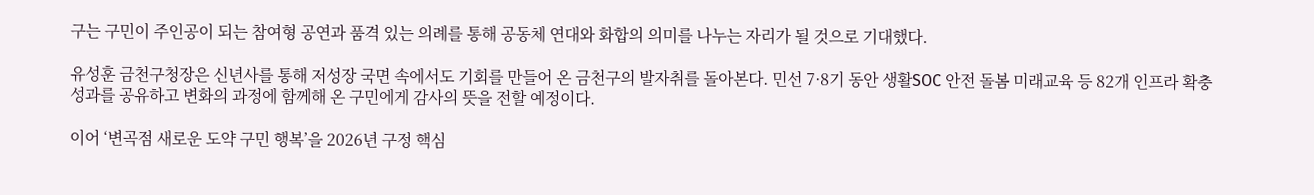구는 구민이 주인공이 되는 참여형 공연과 품격 있는 의례를 통해 공동체 연대와 화합의 의미를 나누는 자리가 될 것으로 기대했다.

유성훈 금천구청장은 신년사를 통해 저성장 국면 속에서도 기회를 만들어 온 금천구의 발자취를 돌아본다. 민선 7·8기 동안 생활SOC 안전 돌봄 미래교육 등 82개 인프라 확충 성과를 공유하고 변화의 과정에 함께해 온 구민에게 감사의 뜻을 전할 예정이다.

이어 ‘변곡점 새로운 도약 구민 행복’을 2026년 구정 핵심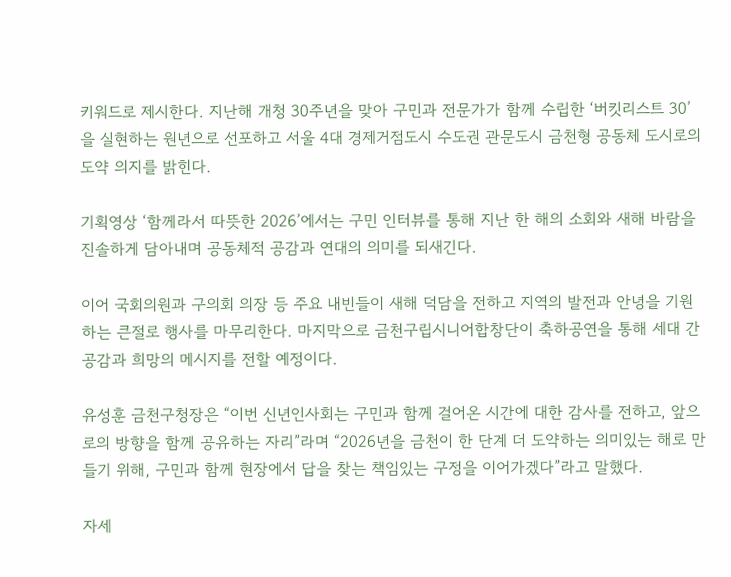키워드로 제시한다. 지난해 개청 30주년을 맞아 구민과 전문가가 함께 수립한 ‘버킷리스트 30’을 실현하는 원년으로 선포하고 서울 4대 경제거점도시 수도권 관문도시 금천형 공동체 도시로의 도약 의지를 밝힌다.

기획영상 ‘함께라서 따뜻한 2026’에서는 구민 인터뷰를 통해 지난 한 해의 소회와 새해 바람을 진솔하게 담아내며 공동체적 공감과 연대의 의미를 되새긴다.

이어 국회의원과 구의회 의장 등 주요 내빈들이 새해 덕담을 전하고 지역의 발전과 안녕을 기원하는 큰절로 행사를 마무리한다. 마지막으로 금천구립시니어합창단이 축하공연을 통해 세대 간 공감과 희망의 메시지를 전할 예정이다.

유성훈 금천구청장은 “이번 신년인사회는 구민과 함께 걸어온 시간에 대한 감사를 전하고, 앞으로의 방향을 함께 공유하는 자리”라며 “2026년을 금천이 한 단계 더 도약하는 의미있는 해로 만들기 위해, 구민과 함께 현장에서 답을 찾는 책임있는 구정을 이어가겠다”라고 말했다.

자세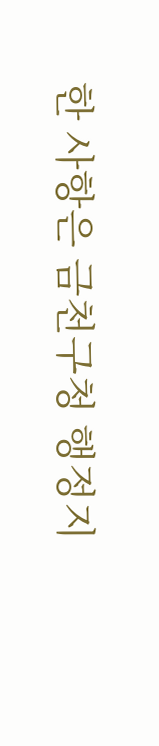한 사항은 금천구청 행정지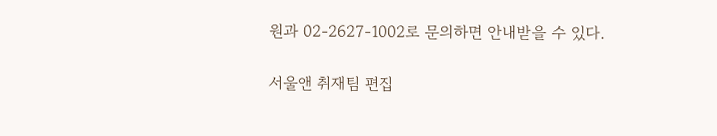원과 02-2627-1002로 문의하면 안내받을 수 있다.

서울앤 취재팀 편집